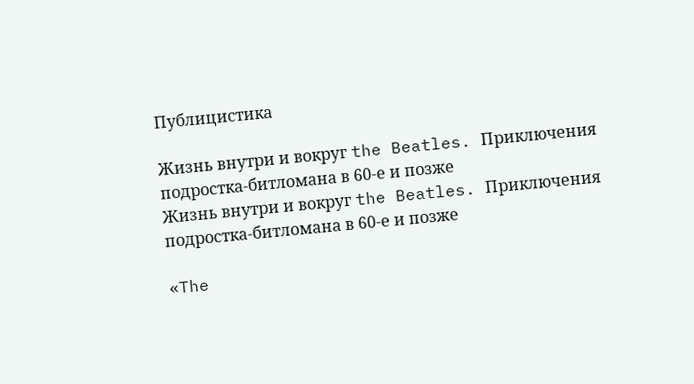Публицистика

Жизнь внутри и вокруг the Beatles. Приключения подростка-битломана в 60-е и позже
Жизнь внутри и вокруг the Beatles. Приключения подростка-битломана в 60-е и позже

«The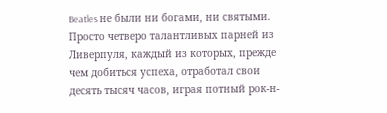Beatles не были ни богами, ни святыми. Просто четверо талантливых парней из Ливерпуля, каждый из которых, прежде чем добиться успеха, отработал свои десять тысяч часов, играя потный рок-н-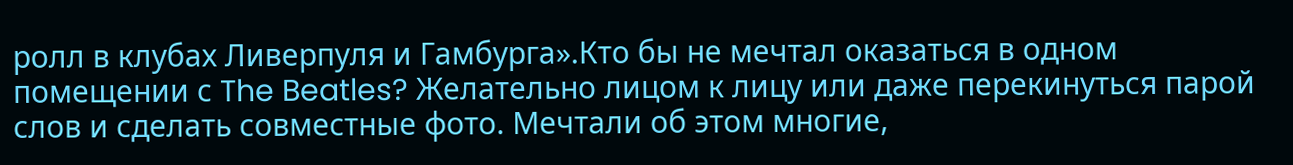ролл в клубах Ливерпуля и Гамбурга».Кто бы не мечтал оказаться в одном помещении с The Beatles? Желательно лицом к лицу или даже перекинуться парой слов и сделать совместные фото. Мечтали об этом многие,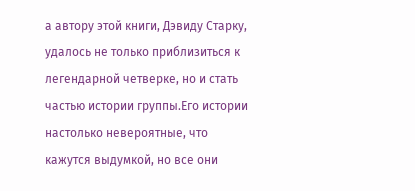а автору этой книги, Дэвиду Старку, удалось не только приблизиться к легендарной четверке, но и стать частью истории группы.Его истории настолько невероятные, что кажутся выдумкой, но все они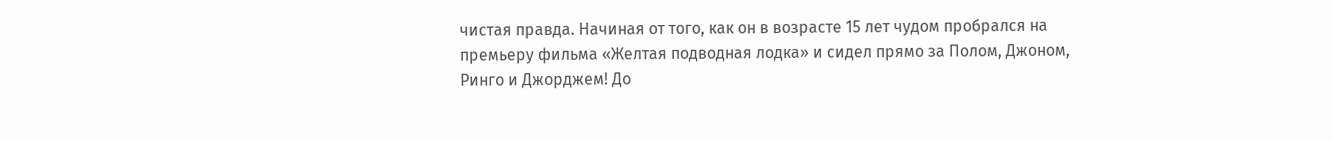чистая правда. Начиная от того, как он в возрасте 15 лет чудом пробрался на премьеру фильма «Желтая подводная лодка» и сидел прямо за Полом, Джоном, Ринго и Джорджем! До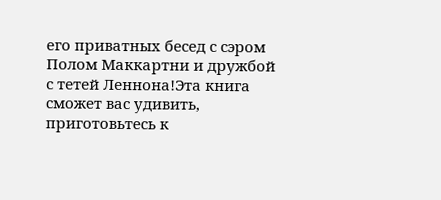его приватных бесед с сэром Полом Маккартни и дружбой с тетей Леннона!Эта книга сможет вас удивить, приготовьтесь к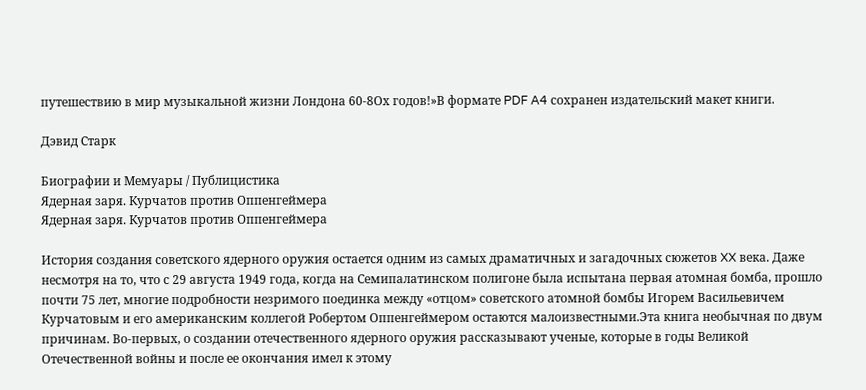путешествию в мир музыкальной жизни Лондона 60-8Ох годов!»В формате PDF A4 сохранен издательский макет книги.

Дэвид Старк

Биографии и Мемуары / Публицистика
Ядерная заря. Курчатов против Оппенгеймера
Ядерная заря. Курчатов против Оппенгеймера

История создания советского ядерного оружия остается одним из самых драматичных и загадочных сюжетов XX века. Даже несмотря на то, что с 29 августа 1949 года, когда на Семипалатинском полигоне была испытана первая атомная бомба, прошло почти 75 лет, многие подробности незримого поединка между «отцом» советского атомной бомбы Игорем Васильевичем Курчатовым и его американским коллегой Робертом Оппенгеймером остаются малоизвестными.Эта книга необычная по двум причинам. Во-первых, о создании отечественного ядерного оружия рассказывают ученые, которые в годы Великой Отечественной войны и после ее окончания имел к этому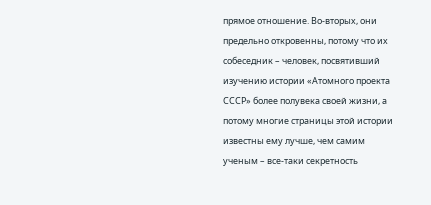прямое отношение. Во-вторых, они предельно откровенны, потому что их собеседник – человек, посвятивший изучению истории «Атомного проекта СССР» более полувека своей жизни, а потому многие страницы этой истории известны ему лучше, чем самим ученым – все-таки секретность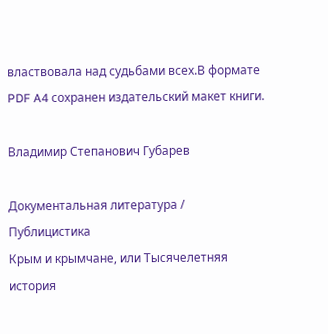властвовала над судьбами всех.В формате PDF A4 сохранен издательский макет книги.

Владимир Степанович Губарев

Документальная литература / Публицистика
Крым и крымчане, или Тысячелетняя история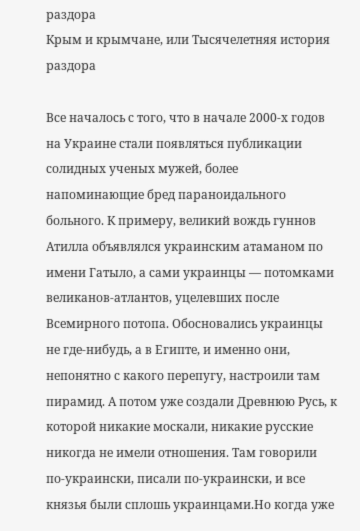раздора
Крым и крымчане, или Тысячелетняя история раздора

Все началось с того, что в начале 2000-х годов на Украине стали появляться публикации солидных ученых мужей, более напоминающие бред параноидального больного. К примеру, великий вождь гуннов Атилла объявлялся украинским атаманом по имени Гатыло, а сами украинцы — потомками великанов-атлантов, уцелевших после Всемирного потопа. Обосновались украинцы не где-нибудь, а в Египте, и именно они, непонятно с какого перепугу, настроили там пирамид. А потом уже создали Древнюю Русь, к которой никакие москали, никакие русские никогда не имели отношения. Там говорили по-украински, писали по-украински, и все князья были сплошь украинцами.Но когда уже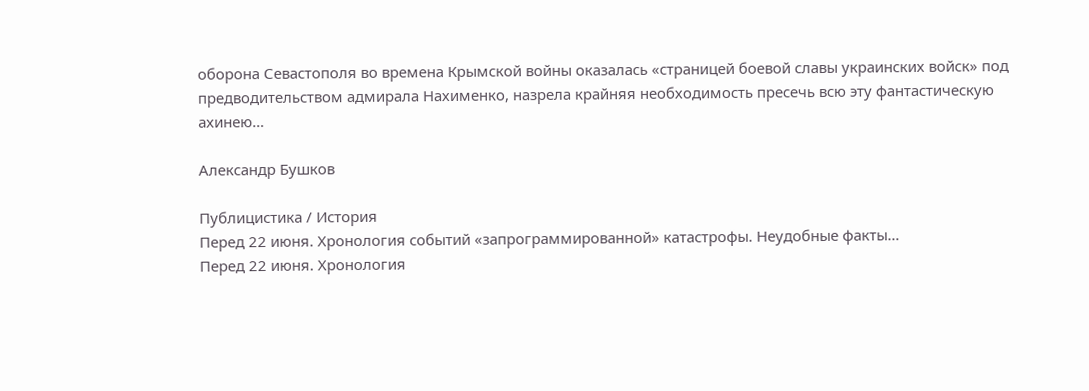оборона Севастополя во времена Крымской войны оказалась «страницей боевой славы украинских войск» под предводительством адмирала Нахименко, назрела крайняя необходимость пресечь всю эту фантастическую ахинею…

Александр Бушков

Публицистика / История
Перед 22 июня. Хронология событий «запрограммированной» катастрофы. Неудобные факты…
Перед 22 июня. Хронология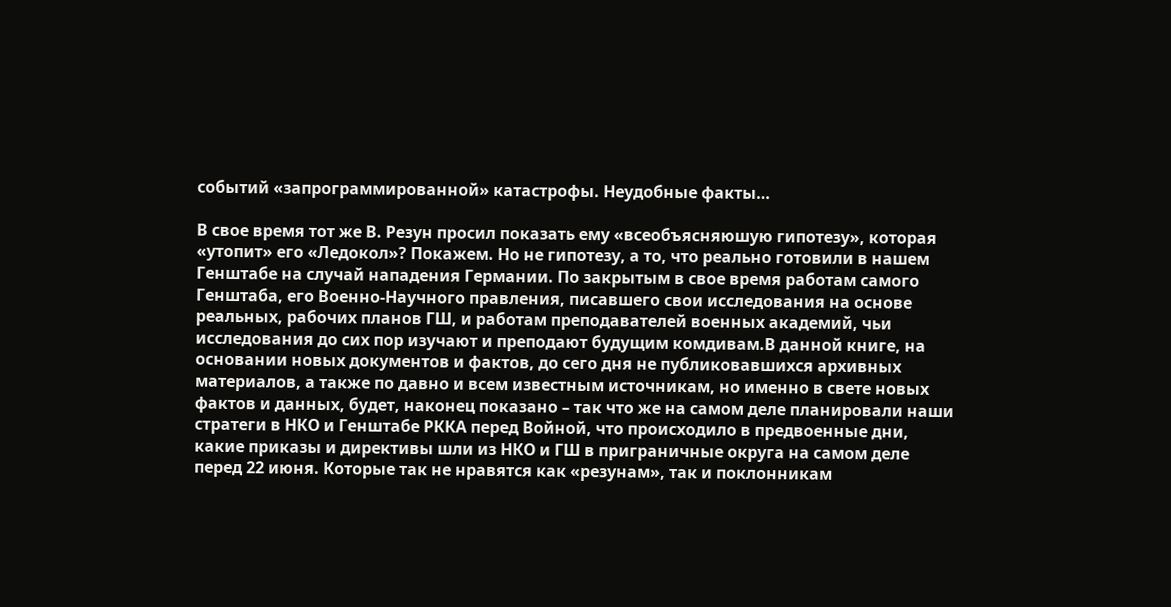событий «запрограммированной» катастрофы. Неудобные факты…

В свое время тот же В. Резун просил показать ему «всеобъясняюшую гипотезу», которая «утопит» его «Ледокол»? Покажем. Но не гипотезу, а то, что реально готовили в нашем Генштабе на случай нападения Германии. По закрытым в свое время работам самого Генштаба, его Военно-Научного правления, писавшего свои исследования на основе реальных, рабочих планов ГШ, и работам преподавателей военных академий, чьи исследования до сих пор изучают и преподают будущим комдивам.В данной книге, на основании новых документов и фактов, до сего дня не публиковавшихся архивных материалов, а также по давно и всем известным источникам, но именно в свете новых фактов и данных, будет, наконец показано – так что же на самом деле планировали наши стратеги в НКО и Генштабе РККА перед Войной, что происходило в предвоенные дни, какие приказы и директивы шли из НКО и ГШ в приграничные округа на самом деле перед 22 июня. Которые так не нравятся как «резунам», так и поклонникам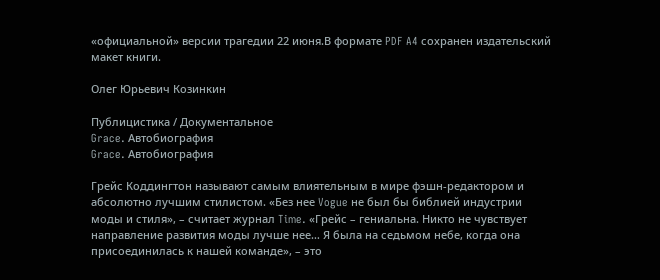«официальной» версии трагедии 22 июня.В формате PDF A4 сохранен издательский макет книги.

Олег Юрьевич Козинкин

Публицистика / Документальное
Grace. Автобиография
Grace. Автобиография

Грейс Коддингтон называют самым влиятельным в мире фэшн-редактором и абсолютно лучшим стилистом. «Без нее Vogue не был бы библией индустрии моды и стиля», – считает журнал Time. «Грейс – гениальна. Никто не чувствует направление развития моды лучше нее… Я была на седьмом небе, когда она присоединилась к нашей команде», – это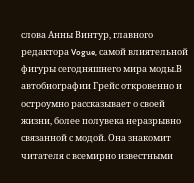слова Анны Винтур, главного редактора Vogue, самой влиятельной фигуры сегодняшнего мира моды.В автобиографии Грейс откровенно и остроумно рассказывает о своей жизни, более полувека неразрывно связанной с модой. Она знакомит читателя с всемирно известными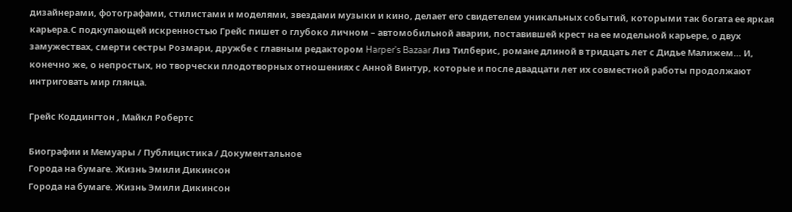дизайнерами, фотографами, стилистами и моделями, звездами музыки и кино, делает его свидетелем уникальных событий, которыми так богата ее яркая карьера.С подкупающей искренностью Грейс пишет о глубоко личном – автомобильной аварии, поставившей крест на ее модельной карьере, о двух замужествах, смерти сестры Розмари, дружбе с главным редактором Harper's Bazaar Лиз Тилберис, романе длиной в тридцать лет с Дидье Малижем… И, конечно же, о непростых, но творчески плодотворных отношениях с Анной Винтур, которые и после двадцати лет их совместной работы продолжают интриговать мир глянца.

Грейс Коддингтон , Майкл Робертс

Биографии и Мемуары / Публицистика / Документальное
Города на бумаге. Жизнь Эмили Дикинсон
Города на бумаге. Жизнь Эмили Дикинсон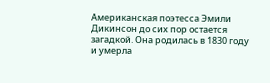Американская поэтесса Эмили Дикинсон до сих пор остается загадкой. Она родилась в 1830 году и умерла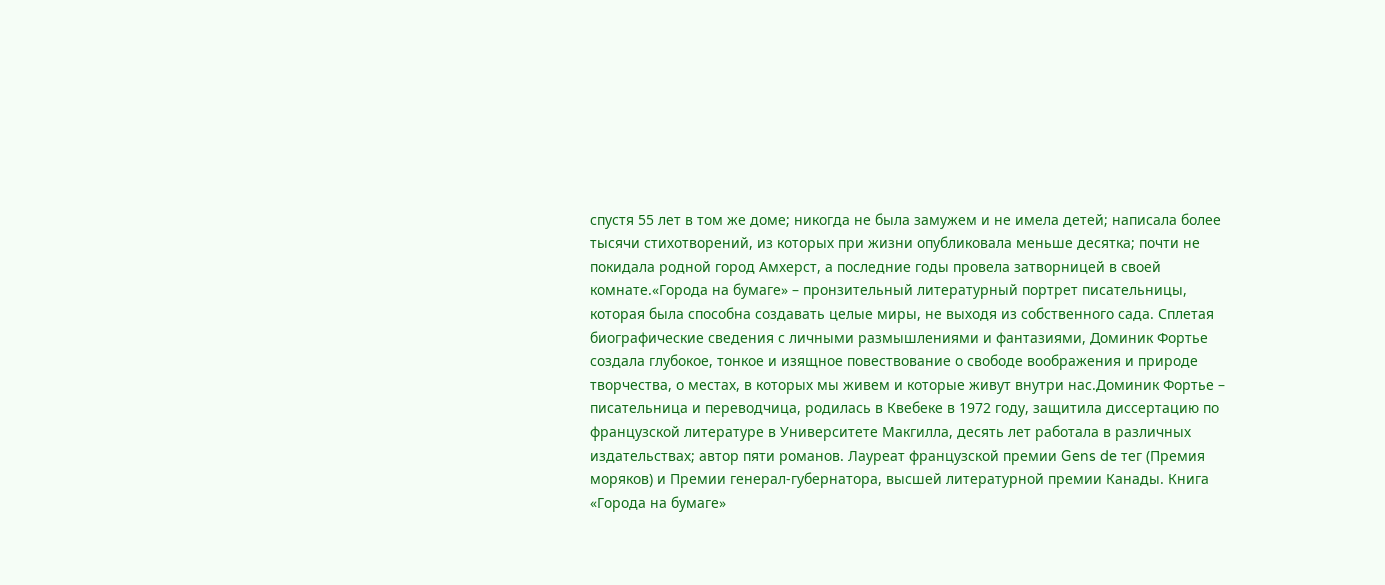спустя 55 лет в том же доме; никогда не была замужем и не имела детей; написала более тысячи стихотворений, из которых при жизни опубликовала меньше десятка; почти не покидала родной город Амхерст, а последние годы провела затворницей в своей комнате.«Города на бумаге» – пронзительный литературный портрет писательницы, которая была способна создавать целые миры, не выходя из собственного сада. Сплетая биографические сведения с личными размышлениями и фантазиями, Доминик Фортье создала глубокое, тонкое и изящное повествование о свободе воображения и природе творчества, о местах, в которых мы живем и которые живут внутри нас.Доминик Фортье – писательница и переводчица, родилась в Квебеке в 1972 году, защитила диссертацию по французской литературе в Университете Макгилла, десять лет работала в различных издательствах; автор пяти романов. Лауреат французской премии Gens de тег (Премия моряков) и Премии генерал-губернатора, высшей литературной премии Канады. Книга «Города на бумаге»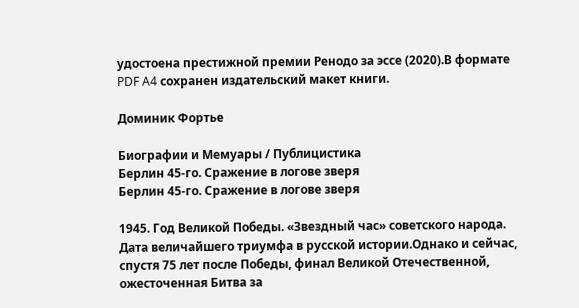удостоена престижной премии Ренодо за эссе (2020).В формате PDF A4 сохранен издательский макет книги.

Доминик Фортье

Биографии и Мемуары / Публицистика
Берлин 45-го. Сражение в логове зверя
Берлин 45-го. Сражение в логове зверя

1945. Год Великой Победы. «Звездный час» советского народа. Дата величайшего триумфа в русской истории.Однако и сейчас, спустя 75 лет после Победы, финал Великой Отечественной, ожесточенная Битва за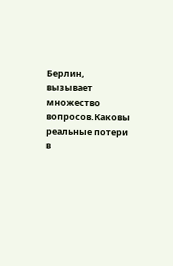Берлин, вызывает множество вопросов.Каковы реальные потери в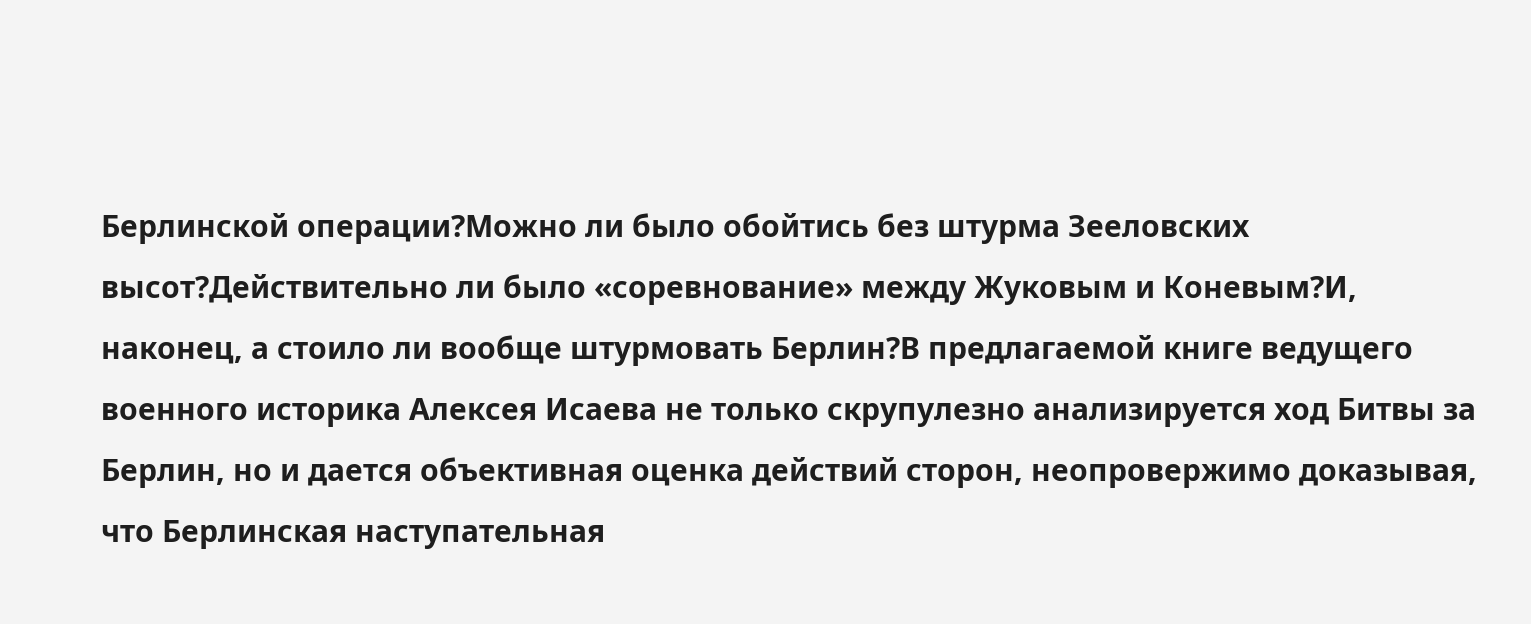Берлинской операции?Можно ли было обойтись без штурма Зееловских высот?Действительно ли было «соревнование» между Жуковым и Коневым?И, наконец, а стоило ли вообще штурмовать Берлин?В предлагаемой книге ведущего военного историка Алексея Исаева не только скрупулезно анализируется ход Битвы за Берлин, но и дается объективная оценка действий сторон, неопровержимо доказывая, что Берлинская наступательная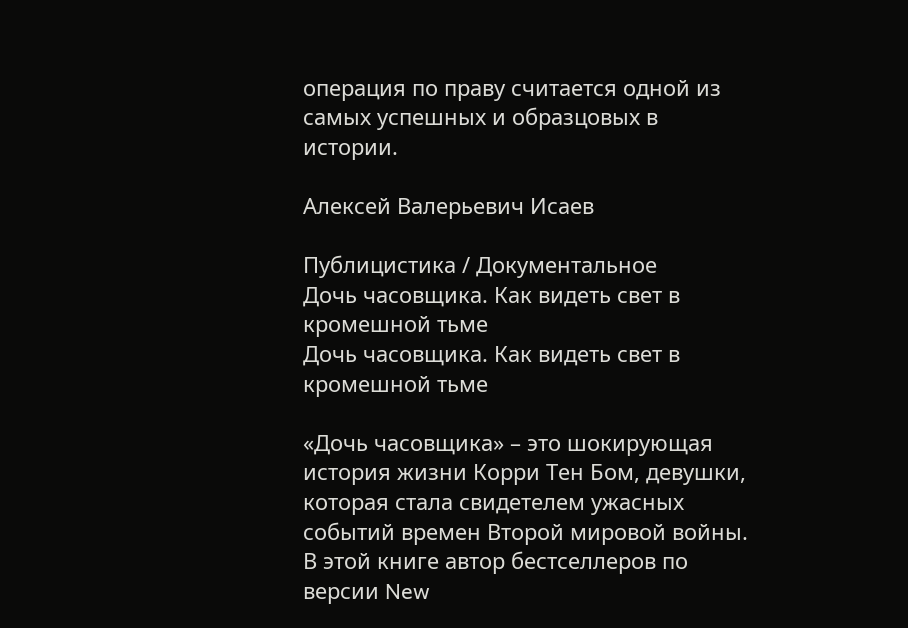операция по праву считается одной из самых успешных и образцовых в истории.

Алексей Валерьевич Исаев

Публицистика / Документальное
Дочь часовщика. Как видеть свет в кромешной тьме
Дочь часовщика. Как видеть свет в кромешной тьме

«Дочь часовщика» – это шокирующая история жизни Корри Тен Бом, девушки, которая стала свидетелем ужасных событий времен Второй мировой войны. В этой книге автор бестселлеров по версии New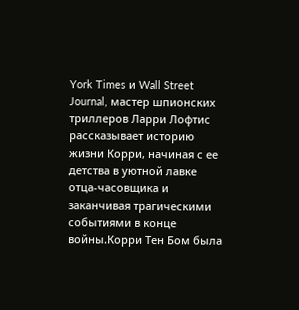York Times и Wall Street Journal, мастер шпионских триллеров Ларри Лофтис рассказывает историю жизни Корри, начиная с ее детства в уютной лавке отца-часовщика и заканчивая трагическими событиями в конце войны.Корри Тен Бом была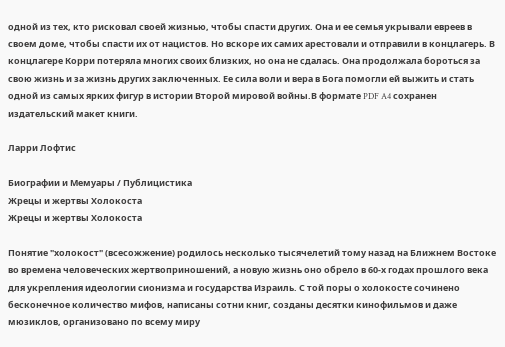одной из тех, кто рисковал своей жизнью, чтобы спасти других. Она и ее семья укрывали евреев в своем доме, чтобы спасти их от нацистов. Но вскоре их самих арестовали и отправили в концлагерь. В концлагере Корри потеряла многих своих близких, но она не сдалась. Она продолжала бороться за свою жизнь и за жизнь других заключенных. Ее сила воли и вера в Бога помогли ей выжить и стать одной из самых ярких фигур в истории Второй мировой войны.В формате PDF A4 сохранен издательский макет книги.

Ларри Лофтис

Биографии и Мемуары / Публицистика
Жрецы и жертвы Холокоста
Жрецы и жертвы Холокоста

Понятие "холокост" (всесожжение) родилось несколько тысячелетий тому назад на Ближнем Востоке во времена человеческих жертвоприношений, а новую жизнь оно обрело в 60-х годах прошлого века для укрепления идеологии сионизма и государства Израиль. С той поры о холокосте сочинено бесконечное количество мифов, написаны сотни книг, созданы десятки кинофильмов и даже мюзиклов, организовано по всему миру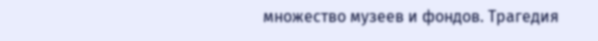множество музеев и фондов. Трагедия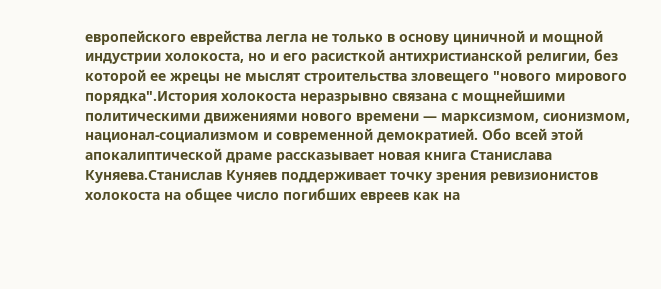европейского еврейства легла не только в основу циничной и мощной индустрии холокоста, но и его расисткой антихристианской религии, без которой ее жрецы не мыслят строительства зловещего "нового мирового порядка".История холокоста неразрывно связана с мощнейшими политическими движениями нового времени — марксизмом, сионизмом, национал-социализмом и современной демократией. Обо всей этой апокалиптической драме рассказывает новая книга Станислава Куняева.Станислав Куняев поддерживает точку зрения ревизионистов холокоста на общее число погибших евреев как на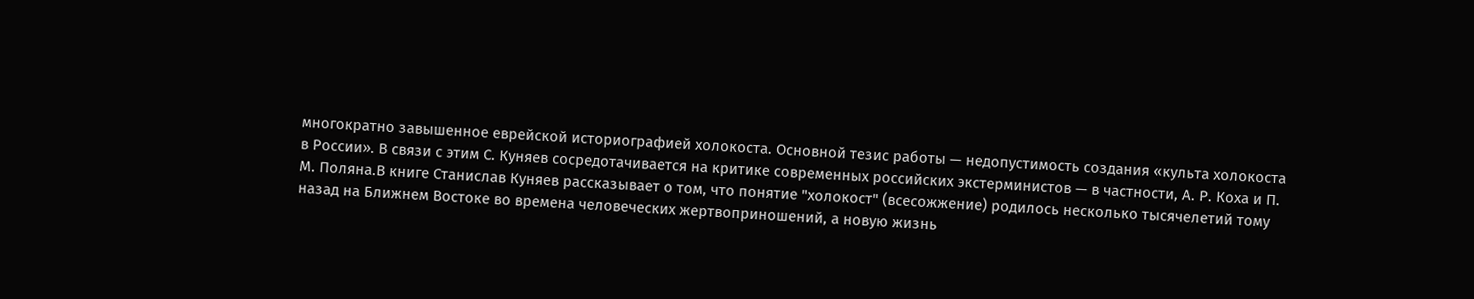многократно завышенное еврейской историографией холокоста. Основной тезис работы — недопустимость создания «культа холокоста в России». В связи с этим С. Куняев сосредотачивается на критике современных российских экстерминистов — в частности, А. Р. Коха и П. М. Поляна.В книге Станислав Куняев рассказывает о том, что понятие "холокост" (всесожжение) родилось несколько тысячелетий тому назад на Ближнем Востоке во времена человеческих жертвоприношений, а новую жизнь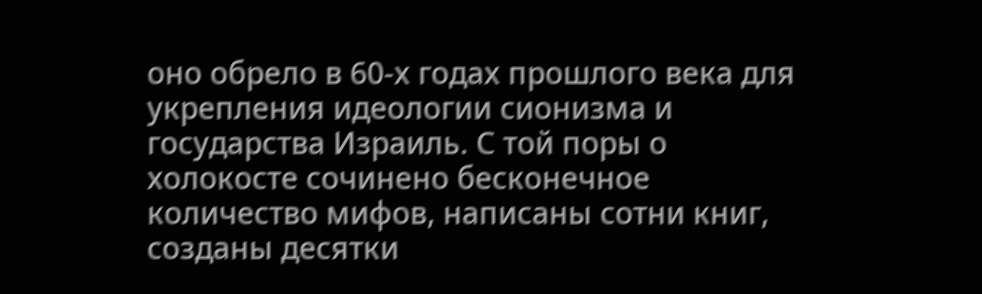оно обрело в 60-х годах прошлого века для укрепления идеологии сионизма и государства Израиль. С той поры о холокосте сочинено бесконечное количество мифов, написаны сотни книг, созданы десятки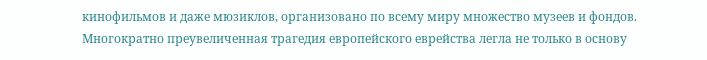кинофильмов и даже мюзиклов, организовано по всему миру множество музеев и фондов. Многократно преувеличенная трагедия европейского еврейства легла не только в основу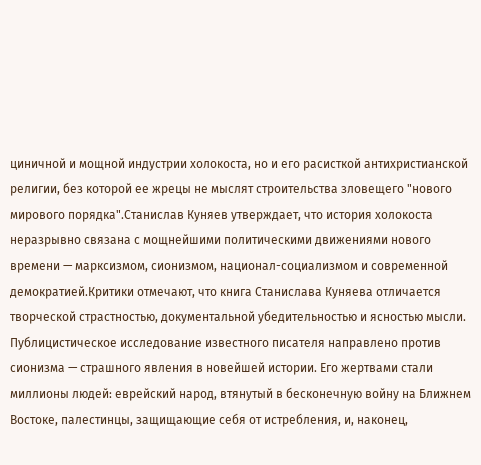циничной и мощной индустрии холокоста, но и его расисткой антихристианской религии, без которой ее жрецы не мыслят строительства зловещего "нового мирового порядка".Станислав Куняев утверждает, что история холокоста неразрывно связана с мощнейшими политическими движениями нового времени — марксизмом, сионизмом, национал-социализмом и современной демократией.Критики отмечают, что книга Станислава Куняева отличается творческой страстностью, документальной убедительностью и ясностью мысли. Публицистическое исследование известного писателя направлено против сионизма — страшного явления в новейшей истории. Его жертвами стали миллионы людей: еврейский народ, втянутый в бесконечную войну на Ближнем Востоке, палестинцы, защищающие себя от истребления, и, наконец,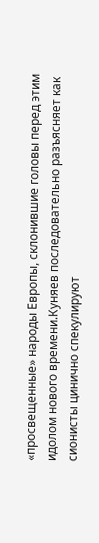«просвещенные» народы Европы, склонившие головы перед этим идолом нового времени.Куняев последовательно разъясняет как сионисты цинично спекулируют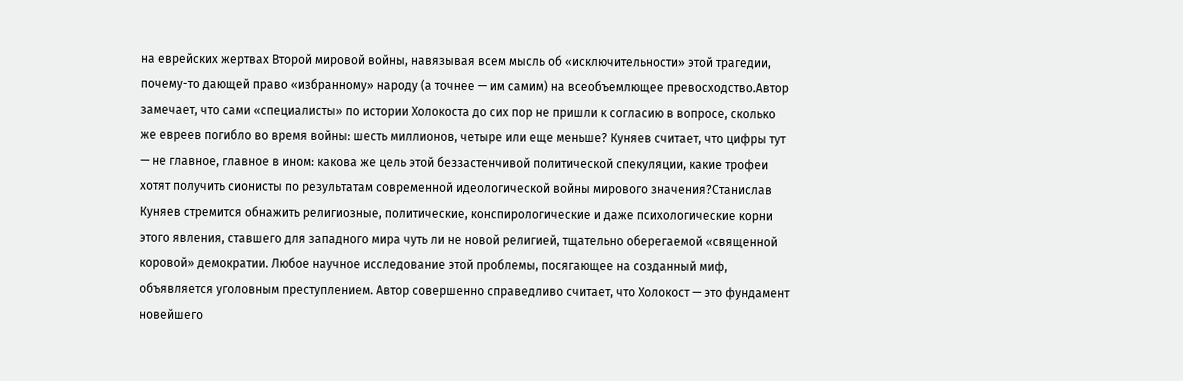на еврейских жертвах Второй мировой войны, навязывая всем мысль об «исключительности» этой трагедии, почему-то дающей право «избранному» народу (а точнее — им самим) на всеобъемлющее превосходство.Автор замечает, что сами «специалисты» по истории Холокоста до сих пор не пришли к согласию в вопросе, сколько же евреев погибло во время войны: шесть миллионов, четыре или еще меньше? Куняев считает, что цифры тут — не главное, главное в ином: какова же цель этой беззастенчивой политической спекуляции, какие трофеи хотят получить сионисты по результатам современной идеологической войны мирового значения?Станислав Куняев стремится обнажить религиозные, политические, конспирологические и даже психологические корни этого явления, ставшего для западного мира чуть ли не новой религией, тщательно оберегаемой «священной коровой» демократии. Любое научное исследование этой проблемы, посягающее на созданный миф, объявляется уголовным преступлением. Автор совершенно справедливо считает, что Холокост — это фундамент новейшего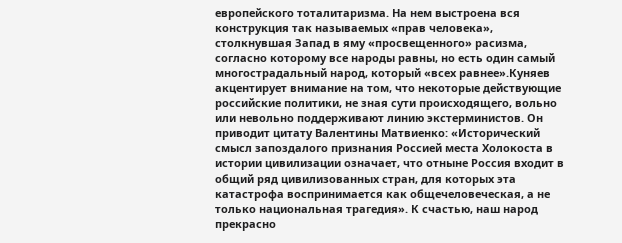европейского тоталитаризма. На нем выстроена вся конструкция так называемых «прав человека», столкнувшая Запад в яму «просвещенного» расизма, согласно которому все народы равны, но есть один самый многострадальный народ, который «всех равнее».Куняев акцентирует внимание на том, что некоторые действующие российские политики, не зная сути происходящего, вольно или невольно поддерживают линию экстерминистов. Он приводит цитату Валентины Матвиенко: «Исторический смысл запоздалого признания Россией места Холокоста в истории цивилизации означает, что отныне Россия входит в общий ряд цивилизованных стран, для которых эта катастрофа воспринимается как общечеловеческая, а не только национальная трагедия». К счастью, наш народ прекрасно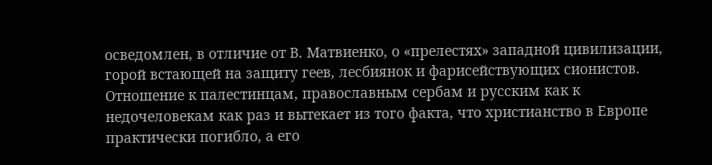осведомлен, в отличие от В. Матвиенко, о «прелестях» западной цивилизации, горой встающей на защиту геев, лесбиянок и фарисействующих сионистов. Отношение к палестинцам, православным сербам и русским как к недочеловекам как раз и вытекает из того факта, что христианство в Европе практически погибло, а его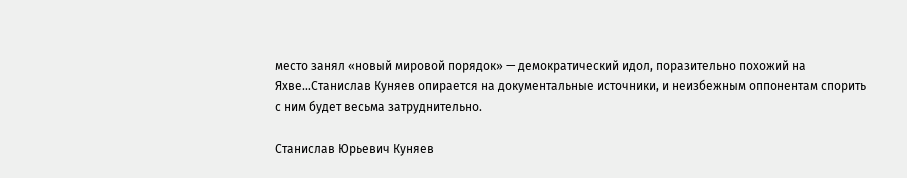место занял «новый мировой порядок» — демократический идол, поразительно похожий на Яхве…Станислав Куняев опирается на документальные источники, и неизбежным оппонентам спорить с ним будет весьма затруднительно.

Станислав Юрьевич Куняев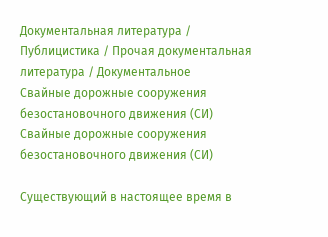Документальная литература / Публицистика / Прочая документальная литература / Документальное
Свайные дорожные сооружения безостановочного движения (СИ)
Свайные дорожные сооружения безостановочного движения (СИ)

Существующий в настоящее время в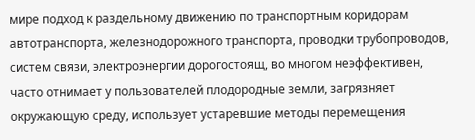мире подход к раздельному движению по транспортным коридорам автотранспорта, железнодорожного транспорта, проводки трубопроводов, систем связи, электроэнергии дорогостоящ, во многом неэффективен, часто отнимает у пользователей плодородные земли, загрязняет окружающую среду, использует устаревшие методы перемещения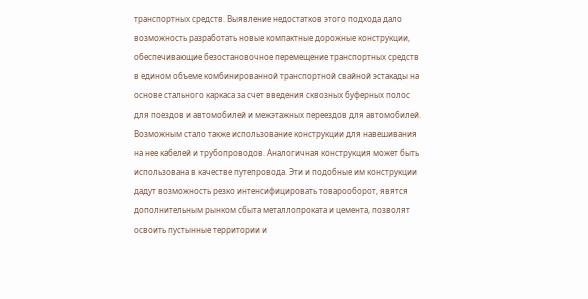транспортных средств. Выявление недостатков этого подхода дало возможность разработать новые компактные дорожные конструкции, обеспечивающие безостановочное перемещение транспортных средств в едином объеме комбинированной транспортной свайной эстакады на основе стального каркаса за счет введения сквозных буферных полос для поездов и автомобилей и межэтажных переездов для автомобилей. Возможным стало также использование конструкции для навешивания на нее кабелей и трубопроводов. Аналогичная конструкция может быть использована в качестве путепровода. Эти и подобные им конструкции дадут возможность резко интенсифицировать товарооборот, явятся дополнительным рынком сбыта металлопроката и цемента, позволят освоить пустынные территории и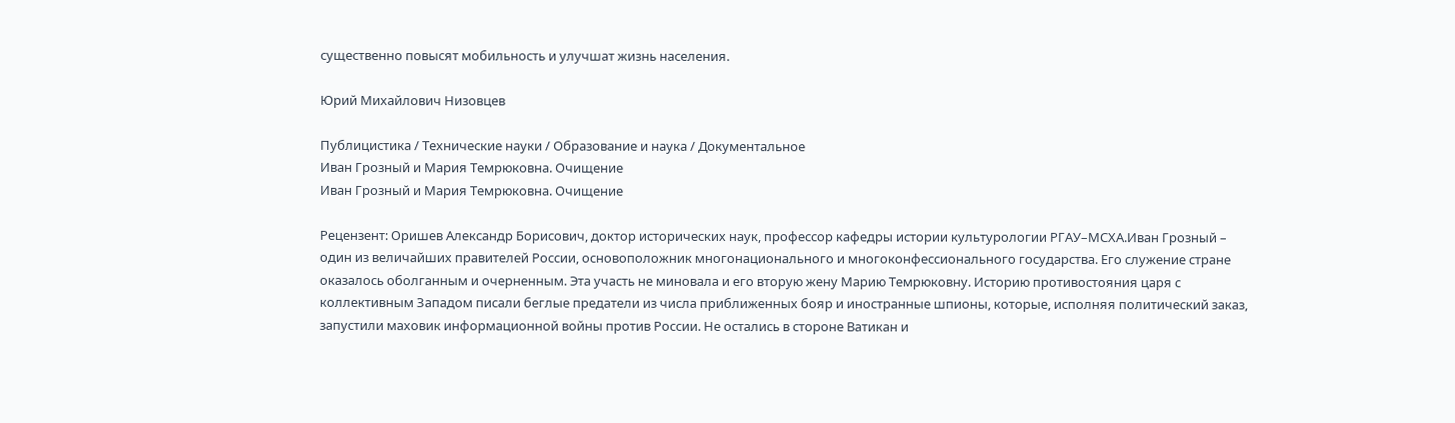существенно повысят мобильность и улучшат жизнь населения.

Юрий Михайлович Низовцев

Публицистика / Технические науки / Образование и наука / Документальное
Иван Грозный и Мария Темрюковна. Очищение
Иван Грозный и Мария Темрюковна. Очищение

Рецензент: Оришев Александр Борисович, доктор исторических наук, профессор кафедры истории культурологии РГАУ–МСХА.Иван Грозный – один из величайших правителей России, основоположник многонационального и многоконфессионального государства. Его служение стране оказалось оболганным и очерненным. Эта участь не миновала и его вторую жену Марию Темрюковну. Историю противостояния царя с коллективным Западом писали беглые предатели из числа приближенных бояр и иностранные шпионы, которые, исполняя политический заказ, запустили маховик информационной войны против России. Не остались в стороне Ватикан и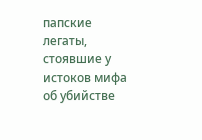папские легаты, стоявшие у истоков мифа об убийстве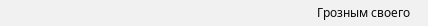Грозным своего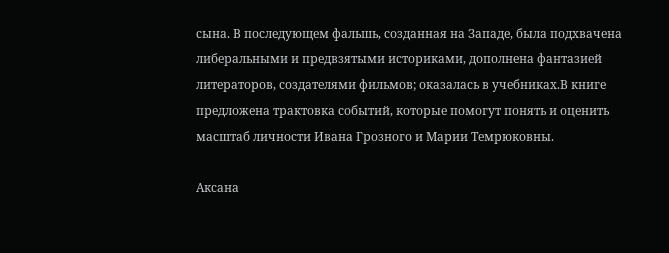сына. В последующем фальшь, созданная на Западе, была подхвачена либеральными и предвзятыми историками, дополнена фантазией литераторов, создателями фильмов; оказалась в учебниках.В книге предложена трактовка событий, которые помогут понять и оценить масштаб личности Ивана Грозного и Марии Темрюковны.

Аксана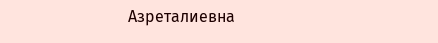Азреталиевна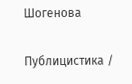Шогенова

Публицистика /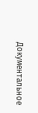Документальное